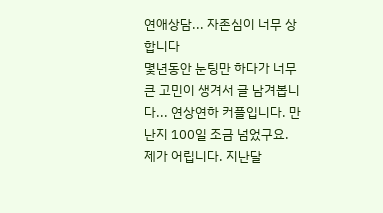연애상담... 자존심이 너무 상합니다
몇년동안 눈팅만 하다가 너무 큰 고민이 생겨서 글 남겨봅니다... 연상연하 커플입니다. 만난지 100일 조금 넘었구요. 제가 어립니다. 지난달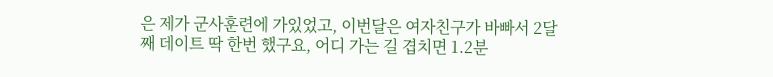은 제가 군사훈련에 가있었고, 이번달은 여자친구가 바빠서 2달째 데이트 딱 한번 했구요, 어디 가는 길 겹치면 1.2분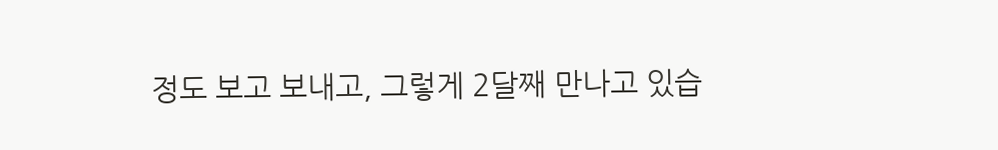정도 보고 보내고, 그렇게 2달째 만나고 있습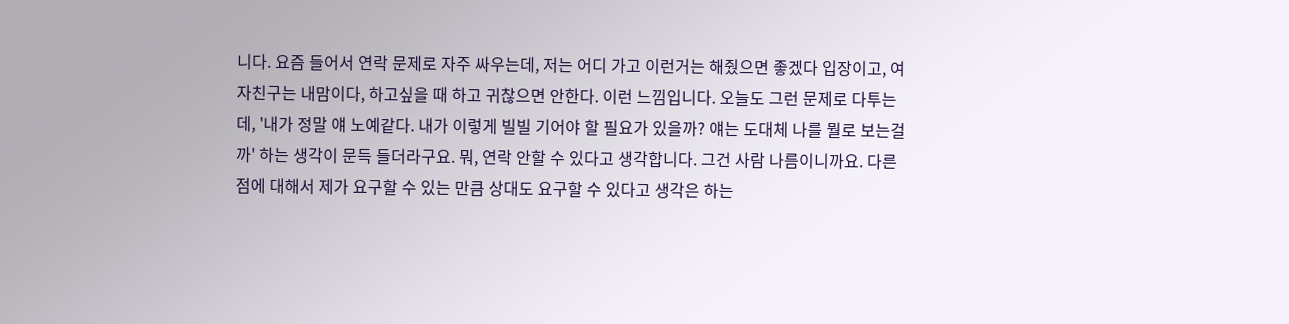니다. 요즘 들어서 연락 문제로 자주 싸우는데, 저는 어디 가고 이런거는 해줬으면 좋겠다 입장이고, 여자친구는 내맘이다, 하고싶을 때 하고 귀찮으면 안한다. 이런 느낌입니다. 오늘도 그런 문제로 다투는데, '내가 정말 얘 노예같다. 내가 이렇게 빌빌 기어야 할 필요가 있을까? 얘는 도대체 나를 뭘로 보는걸까' 하는 생각이 문득 들더라구요. 뭐, 연락 안할 수 있다고 생각합니다. 그건 사람 나름이니까요. 다른 점에 대해서 제가 요구할 수 있는 만큼 상대도 요구할 수 있다고 생각은 하는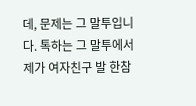데, 문제는 그 말투입니다. 톡하는 그 말투에서 제가 여자친구 발 한참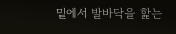밑에서 발바닥을 핥는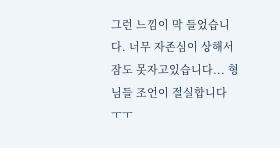그런 느낌이 막 들었습니다. 너무 자존심이 상해서 잠도 못자고있습니다... 형님들 조언이 절실합니다 ㅜㅜ